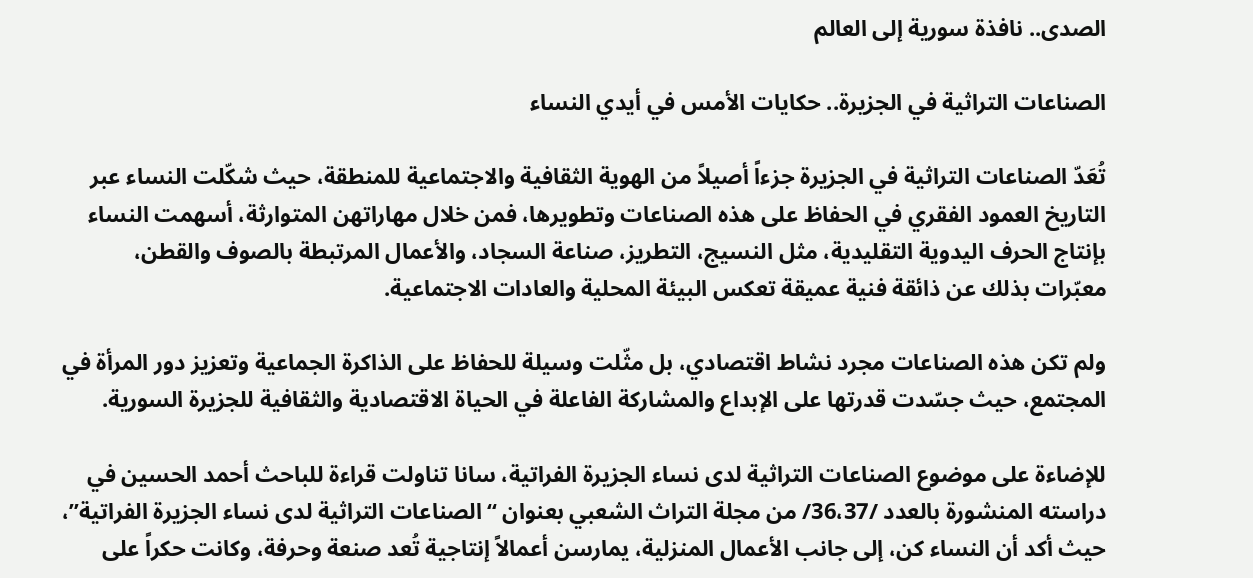الصدى.. نافذة سورية إلى العالم

الصناعات التراثية في الجزيرة.. حكايات الأمس في أيدي النساء

تُعَدّ الصناعات التراثية في الجزيرة جزءاً أصيلاً من الهوية الثقافية والاجتماعية للمنطقة، حيث شكّلت النساء عبر التاريخ العمود الفقري في الحفاظ على هذه الصناعات وتطويرها، فمن خلال مهاراتهن المتوارثة، أسهمت النساء بإنتاج الحرف اليدوية التقليدية، مثل النسيج، التطريز، صناعة السجاد، والأعمال المرتبطة بالصوف والقطن، معبّرات بذلك عن ذائقة فنية عميقة تعكس البيئة المحلية والعادات الاجتماعية.

ولم تكن هذه الصناعات مجرد نشاط اقتصادي، بل مثّلت وسيلة للحفاظ على الذاكرة الجماعية وتعزيز دور المرأة في المجتمع، حيث جسّدت قدرتها على الإبداع والمشاركة الفاعلة في الحياة الاقتصادية والثقافية للجزيرة السورية.

للإضاءة على موضوع الصناعات التراثية لدى نساء الجزيرة الفراتية، سانا تناولت قراءة للباحث أحمد الحسين في دراسته المنشورة بالعدد /36،37/ من مجلة التراث الشعبي بعنوان “الصناعات التراثية لدى نساء الجزيرة الفراتية”، حيث أكد أن النساء كن، إلى جانب الأعمال المنزلية، يمارسن أعمالاً إنتاجية تُعد صنعة وحرفة، وكانت حكراً على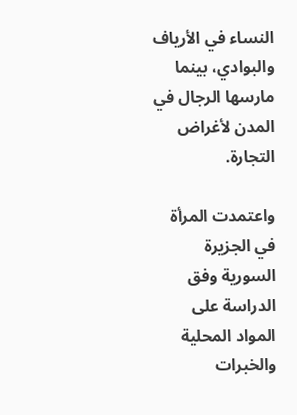النساء في الأرياف والبوادي، بينما مارسها الرجال في المدن لأغراض التجارة.

واعتمدت المرأة في الجزيرة السورية وفق الدراسة على المواد المحلية والخبرات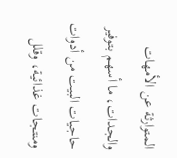المتوارثة عن الأمهات والجدات، ما أسهم بتوفير حاجيات البيت من أدوات ومنتجات غذائية، وقلل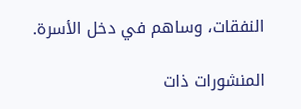النفقات، وساهم في دخل الأسرة.

المنشورات ذات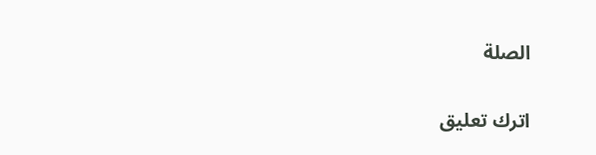الصلة

اترك تعليق